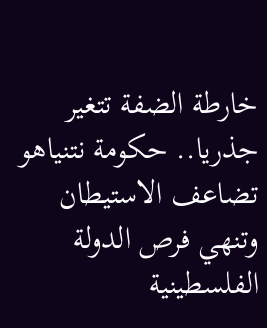خارطة الضفة تتغير جذريا.. حكومة نتنياهو تضاعف الاستيطان وتنهي فرص الدولة الفلسطينية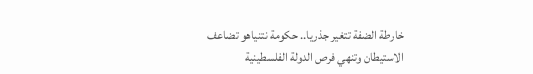خارطة الضفة تتغير جذريا.. حكومة نتنياهو تضاعف الاستيطان وتنهي فرص الدولة الفلسطينية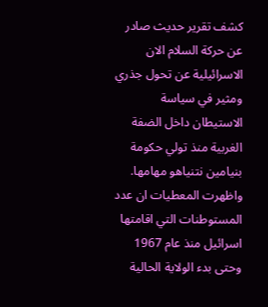كشف تقرير حديث صادر عن حركة السلام الان الاسرائيلية عن تحول جذري ومثير في سياسة الاستيطان داخل الضفة الغربية منذ تولي حكومة بنيامين نتنياهو مهامها. واظهرت المعطيات ان عدد المستوطنات التي اقامتها اسرائيل منذ عام 1967 وحتى بدء الولاية الحالية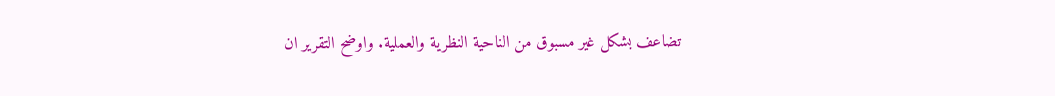تضاعف بشكل غير مسبوق من الناحية النظرية والعملية. واوضح التقرير ان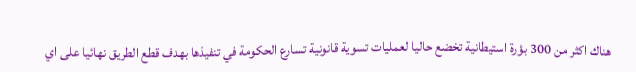هناك اكثر من 300 بؤرة استيطانية تخضع حاليا لعمليات تسوية قانونية تسارع الحكومة في تنفيذها بهدف قطع الطريق نهائيا على اي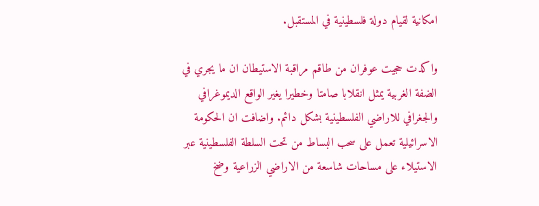امكانية لقيام دولة فلسطينية في المستقبل.

واكدت حجيت عوفران من طاقم مراقبة الاستيطان ان ما يجري في الضفة الغربية يمثل انقلابا صامتا وخطيرا يغير الواقع الديموغرافي والجغرافي للاراضي الفلسطينية بشكل دائم. واضافت ان الحكومة الاسرائيلية تعمل على سحب البساط من تحت السلطة الفلسطينية عبر الاستيلاء على مساحات شاسعة من الاراضي الزراعية وضخ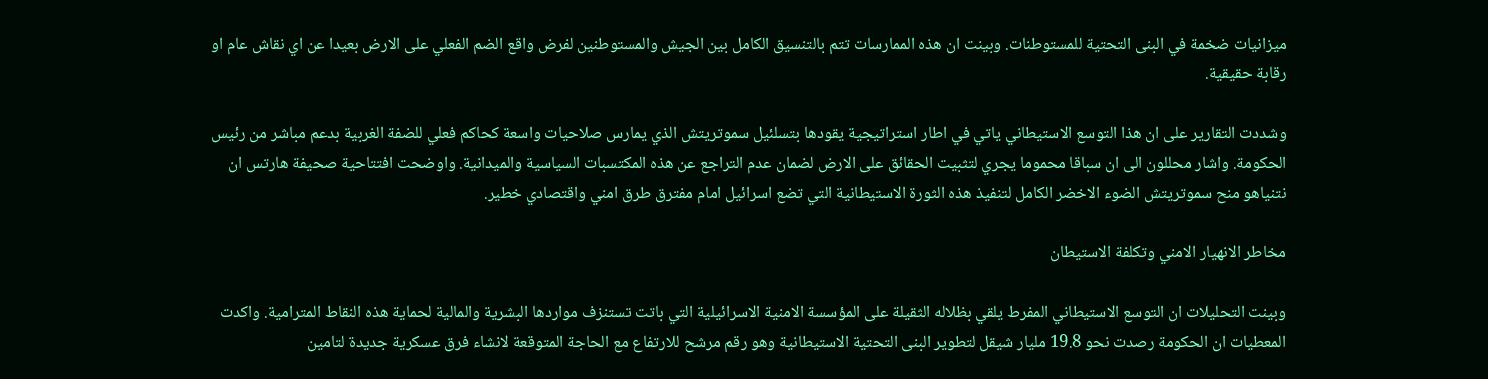ميزانيات ضخمة في البنى التحتية للمستوطنات. وبينت ان هذه الممارسات تتم بالتنسيق الكامل بين الجيش والمستوطنين لفرض واقع الضم الفعلي على الارض بعيدا عن اي نقاش عام او رقابة حقيقية.

وشددت التقارير على ان هذا التوسع الاستيطاني ياتي في اطار استراتيجية يقودها بتسلئيل سموتريتش الذي يمارس صلاحيات واسعة كحاكم فعلي للضفة الغربية بدعم مباشر من رئيس الحكومة. واشار محللون الى ان سباقا محموما يجري لتثبيت الحقائق على الارض لضمان عدم التراجع عن هذه المكتسبات السياسية والميدانية. واوضحت افتتاحية صحيفة هارتس ان نتنياهو منح سموتريتش الضوء الاخضر الكامل لتنفيذ هذه الثورة الاستيطانية التي تضع اسرائيل امام مفترق طرق امني واقتصادي خطير.

مخاطر الانهيار الامني وتكلفة الاستيطان

وبينت التحليلات ان التوسع الاستيطاني المفرط يلقي بظلاله الثقيلة على المؤسسة الامنية الاسرائيلية التي باتت تستنزف مواردها البشرية والمالية لحماية هذه النقاط المترامية. واكدت المعطيات ان الحكومة رصدت نحو 19.8 مليار شيقل لتطوير البنى التحتية الاستيطانية وهو رقم مرشح للارتفاع مع الحاجة المتوقعة لانشاء فرق عسكرية جديدة لتامين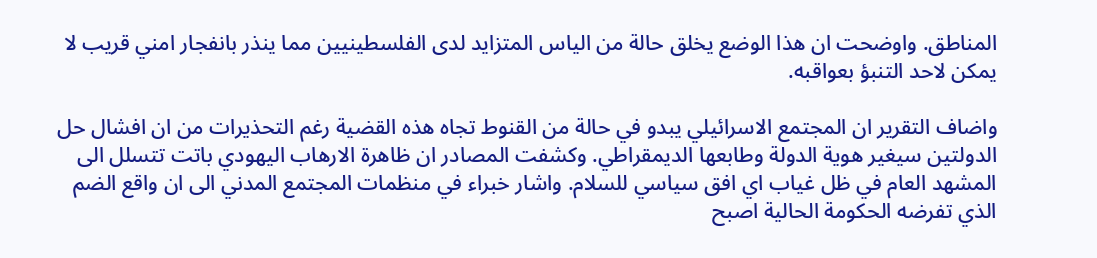المناطق. واوضحت ان هذا الوضع يخلق حالة من الياس المتزايد لدى الفلسطينيين مما ينذر بانفجار امني قريب لا يمكن لاحد التنبؤ بعواقبه.

واضاف التقرير ان المجتمع الاسرائيلي يبدو في حالة من القنوط تجاه هذه القضية رغم التحذيرات من ان افشال حل الدولتين سيغير هوية الدولة وطابعها الديمقراطي. وكشفت المصادر ان ظاهرة الارهاب اليهودي باتت تتسلل الى المشهد العام في ظل غياب اي افق سياسي للسلام. واشار خبراء في منظمات المجتمع المدني الى ان واقع الضم الذي تفرضه الحكومة الحالية اصبح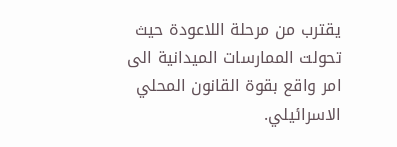يقترب من مرحلة اللاعودة حيث تحولت الممارسات الميدانية الى امر واقع بقوة القانون المحلي الاسرائيلي.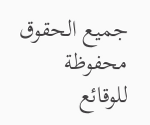جميع الحقوق محفوظة للوقائع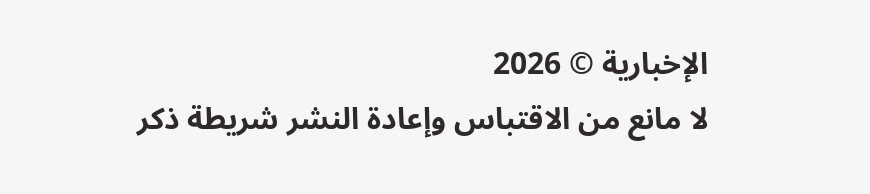الإخبارية © 2026
لا مانع من الاقتباس وإعادة النشر شريطة ذكر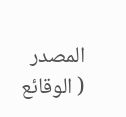المصدر ( الوقائع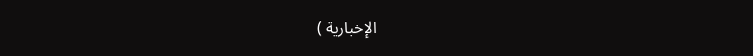الإخبارية )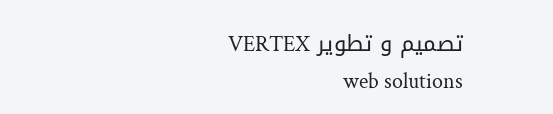تصميم و تطوير VERTEX web solutions